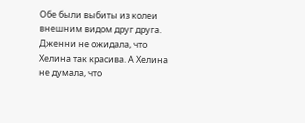Обе были выбиты из колеи внешним видом друг друга. Дженни не ожидала, что Хелина так красива. А Хелина не думала, что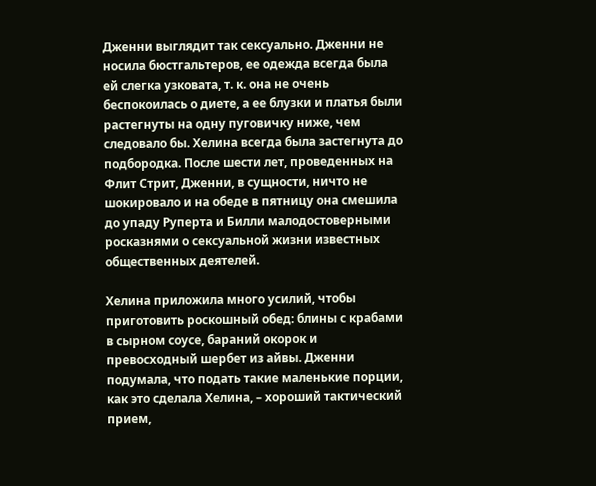Дженни выглядит так сексуально. Дженни не носила бюстгальтеров, ее одежда всегда была ей слегка узковата, т. к. она не очень беспокоилась о диете, а ее блузки и платья были растегнуты на одну пуговичку ниже, чем следовало бы. Хелина всегда была застегнута до подбородка. После шести лет, проведенных на Флит Стрит, Дженни, в сущности, ничто не шокировало и на обеде в пятницу она смешила до упаду Руперта и Билли малодостоверными росказнями о сексуальной жизни известных общественных деятелей.

Хелина приложила много усилий, чтобы приготовить роскошный обед: блины с крабами в сырном соусе, бараний окорок и превосходный шербет из айвы. Дженни подумала, что подать такие маленькие порции, как это сделала Хелина, – хороший тактический прием,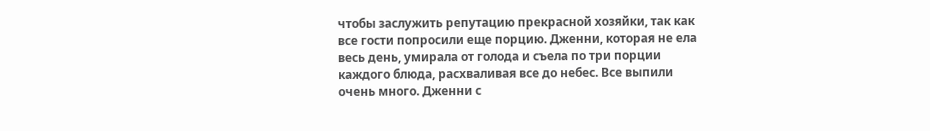чтобы заслужить репутацию прекрасной хозяйки, так как все гости попросили еще порцию. Дженни, которая не ела весь день, умирала от голода и съела по три порции каждого блюда, расхваливая все до небес. Все выпили очень много. Дженни с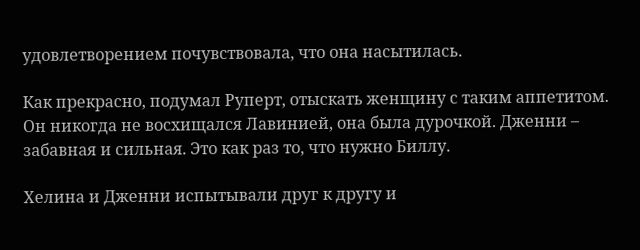удовлетворением почувствовала, что она насытилась.

Как прекрасно, подумал Руперт, отыскать женщину с таким аппетитом. Он никогда не восхищался Лавинией, она была дурочкой. Дженни – забавная и сильная. Это как раз то, что нужно Биллу.

Хелина и Дженни испытывали друг к другу и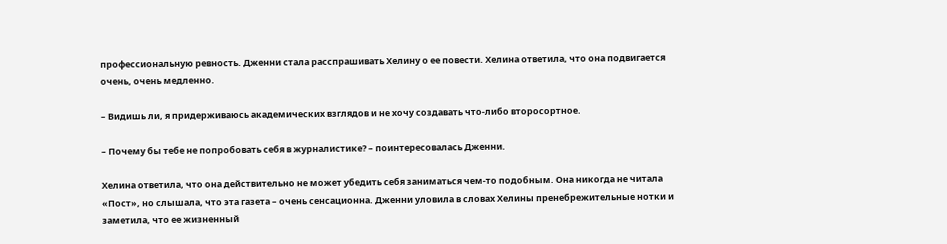профессиональную ревность. Дженни стала расспрашивать Хелину о ее повести. Хелина ответила, что она подвигается очень, очень медленно.

– Видишь ли, я придерживаюсь академических взглядов и не хочу создавать что-либо второсортное.

– Почему бы тебе не попробовать себя в журналистике? – поинтересовалась Дженни.

Хелина ответила, что она действительно не может убедить себя заниматься чем-то подобным. Она никогда не читала «Пост», но слышала, что эта газета – очень сенсационна. Дженни уловила в словах Хелины пренебрежительные нотки и заметила, что ее жизненный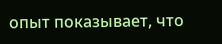опыт показывает, что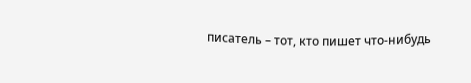писатель – тот, кто пишет что-нибудь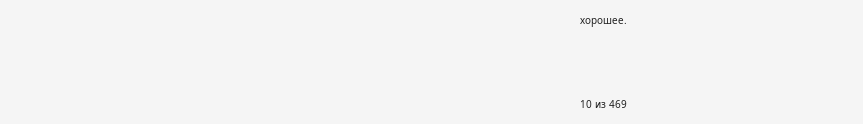хорошее.



10 из 469